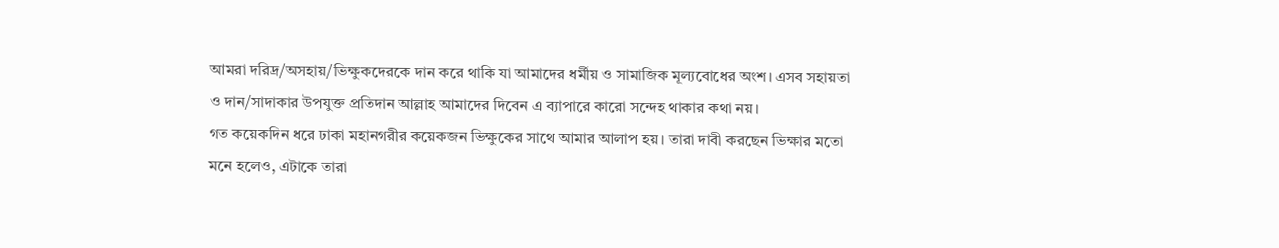আমরা দরিদ্র/অসহায়/ভিক্ষুকদেরকে দান করে থাকি যা আমাদের ধর্মীয় ও সামাজিক মূল্যবোধের অংশ। এসব সহায়তা ও দান/সাদাকার উপযুক্ত প্রতিদান আল্লাহ আমাদের দিবেন এ ব্যাপারে কারো সন্দেহ থাকার কথা নয়।
গত কয়েকদিন ধরে ঢাকা মহানগরীর কয়েকজন ভিক্ষুকের সাথে আমার আলাপ হয়। তারা দাবী করছেন ভিক্ষার মতো মনে হলেও, এটাকে তারা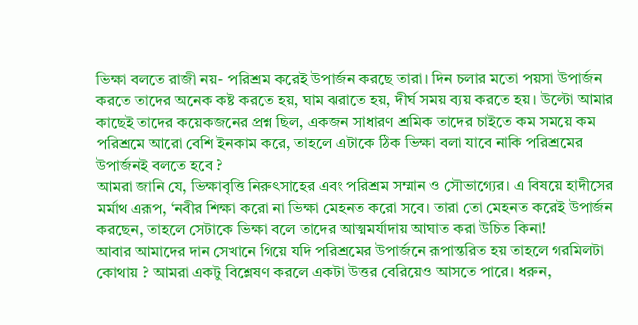ভিক্ষা বলতে রাজী নয়- পরিশ্রম করেই উপার্জন করছে তারা। দিন চলার মতো পয়সা উপার্জন করতে তাদের অনেক কষ্ট করতে হয়, ঘাম ঝরাতে হয়, দীর্ঘ সময় ব্যয় করতে হয়। উল্টো আমার কাছেই তাদের কয়েকজনের প্রশ্ন ছিল, একজন সাধারণ শ্রমিক তাদের চাইতে কম সময়ে কম পরিশ্রমে আরো বেশি ইনকাম করে, তাহলে এটাকে ঠিক ভিক্ষা বলা যাবে নাকি পরিশ্রমের উপার্জনই বলতে হবে ?
আমরা জানি যে, ভিক্ষাবৃত্তি নিরুৎসাহের এবং পরিশ্রম সম্মান ও সৌভাগ্যের। এ বিষয়ে হাদীসের মর্মাথ এরূপ, ‘নবীর শিক্ষা করো না ভিক্ষা মেহনত করো সবে। তারা তো মেহনত করেই উপার্জন করছেন, তাহলে সেটাকে ভিক্ষা বলে তাদের আত্মমর্যাদায় আঘাত করা উচিত কিনা!
আবার আমাদের দান সেখানে গিয়ে যদি পরিশ্রমের উপার্জনে রূপান্তরিত হয় তাহলে গরমিলটা কোথায় ? আমরা একটু বিশ্লেষণ করলে একটা উত্তর বেরিয়েও আসতে পারে। ধরুন,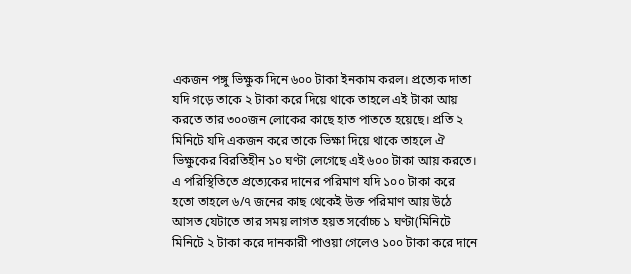একজন পঙ্গু ভিক্ষুক দিনে ৬০০ টাকা ইনকাম করল। প্রত্যেক দাতা যদি গড়ে তাকে ২ টাকা করে দিয়ে থাকে তাহলে এই টাকা আয় করতে তার ৩০০জন লোকের কাছে হাত পাততে হয়েছে। প্রতি ২ মিনিটে যদি একজন করে তাকে ভিক্ষা দিয়ে থাকে তাহলে ঐ ভিক্ষুকের বিরতিহীন ১০ ঘণ্টা লেগেছে এই ৬০০ টাকা আয় করতে। এ পরিস্থিতিতে প্রত্যেকের দানের পরিমাণ যদি ১০০ টাকা করে হতো তাহলে ৬/৭ জনের কাছ থেকেই উক্ত পরিমাণ আয় উঠে আসত যেটাতে তার সময় লাগত হয়ত সর্বোচ্চ ১ ঘণ্টা(মিনিটে মিনিটে ২ টাকা করে দানকারী পাওয়া গেলেও ১০০ টাকা করে দানে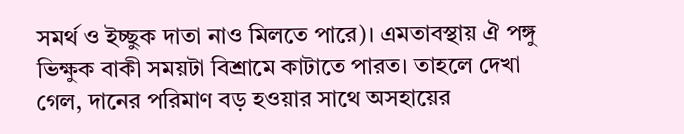সমর্থ ও ইচ্ছুক দাতা নাও মিলতে পারে)। এমতাবস্থায় ঐ পঙ্গু ভিক্ষুক বাকী সময়টা বিশ্রামে কাটাতে পারত। তাহলে দেখা গেল, দানের পরিমাণ বড় হওয়ার সাথে অসহায়ের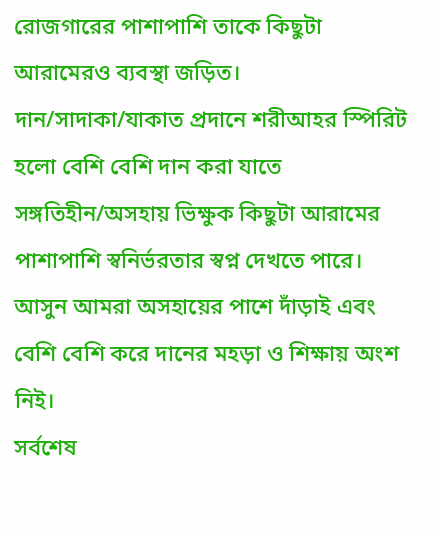রোজগারের পাশাপাশি তাকে কিছুটা আরামেরও ব্যবস্থা জড়িত।
দান/সাদাকা/যাকাত প্রদানে শরীআহর স্পিরিট হলো বেশি বেশি দান করা যাতে সঙ্গতিহীন/অসহায় ভিক্ষুক কিছুটা আরামের পাশাপাশি স্বনির্ভরতার স্বপ্ন দেখতে পারে। আসুন আমরা অসহায়ের পাশে দাঁড়াই এবং বেশি বেশি করে দানের মহড়া ও শিক্ষায় অংশ নিই।
সর্বশেষ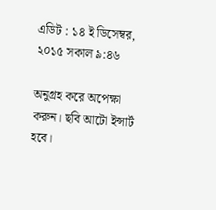এডিট : ১৪ ই ডিসেম্বর, ২০১৫ সকাল ৯:৪৬

অনুগ্রহ করে অপেক্ষা করুন। ছবি আটো ইন্সার্ট হবে।